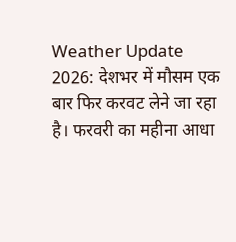Weather Update 2026: देशभर में मौसम एक बार फिर करवट लेने जा रहा है। फरवरी का महीना आधा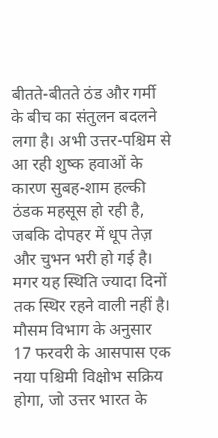बीतते-बीतते ठंड और गर्मी के बीच का संतुलन बदलने लगा है। अभी उत्तर-पश्चिम से आ रही शुष्क हवाओं के कारण सुबह-शाम हल्की ठंडक महसूस हो रही है, जबकि दोपहर में धूप तेज़ और चुभन भरी हो गई है। मगर यह स्थिति ज्यादा दिनों तक स्थिर रहने वाली नहीं है। मौसम विभाग के अनुसार 17 फरवरी के आसपास एक नया पश्चिमी विक्षोभ सक्रिय होगा, जो उत्तर भारत के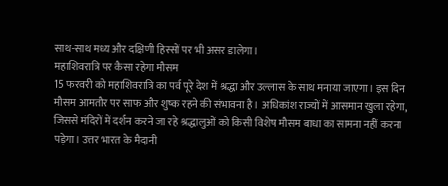साथ-साथ मध्य और दक्षिणी हिस्सों पर भी असर डालेगा।
महाशिवरात्रि पर कैसा रहेगा मौसम
15 फरवरी को महाशिवरात्रि का पर्व पूरे देश में श्रद्धा और उल्लास के साथ मनाया जाएगा। इस दिन मौसम आमतौर पर साफ और शुष्क रहने की संभावना है। अधिकांश राज्यों में आसमान खुला रहेगा, जिससे मंदिरों में दर्शन करने जा रहे श्रद्धालुओं को किसी विशेष मौसम बाधा का सामना नहीं करना पड़ेगा। उत्तर भारत के मैदानी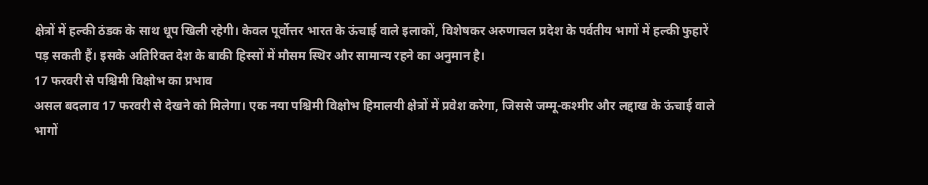क्षेत्रों में हल्की ठंडक के साथ धूप खिली रहेगी। केवल पूर्वोत्तर भारत के ऊंचाई वाले इलाकों, विशेषकर अरुणाचल प्रदेश के पर्वतीय भागों में हल्की फुहारें पड़ सकती हैं। इसके अतिरिक्त देश के बाकी हिस्सों में मौसम स्थिर और सामान्य रहने का अनुमान है।
17 फरवरी से पश्चिमी विक्षोभ का प्रभाव
असल बदलाव 17 फरवरी से देखने को मिलेगा। एक नया पश्चिमी विक्षोभ हिमालयी क्षेत्रों में प्रवेश करेगा, जिससे जम्मू-कश्मीर और लद्दाख के ऊंचाई वाले भागों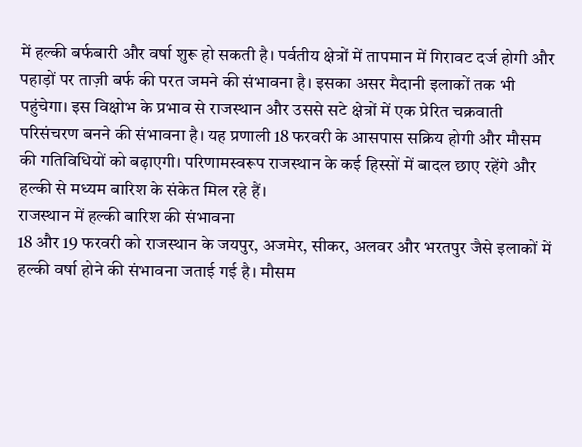में हल्की बर्फबारी और वर्षा शुरू हो सकती है। पर्वतीय क्षेत्रों में तापमान में गिरावट दर्ज होगी और पहाड़ों पर ताज़ी बर्फ की परत जमने की संभावना है। इसका असर मैदानी इलाकों तक भी पहुंचेगा। इस विक्षोभ के प्रभाव से राजस्थान और उससे सटे क्षेत्रों में एक प्रेरित चक्रवाती परिसंचरण बनने की संभावना है। यह प्रणाली 18 फरवरी के आसपास सक्रिय होगी और मौसम की गतिविधियों को बढ़ाएगी। परिणामस्वरूप राजस्थान के कई हिस्सों में बादल छाए रहेंगे और हल्की से मध्यम बारिश के संकेत मिल रहे हैं।
राजस्थान में हल्की बारिश की संभावना
18 और 19 फरवरी को राजस्थान के जयपुर, अजमेर, सीकर, अलवर और भरतपुर जैसे इलाकों में हल्की वर्षा होने की संभावना जताई गई है। मौसम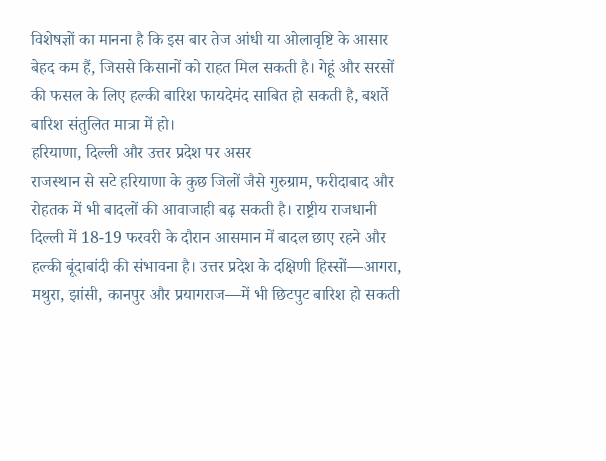विशेषज्ञों का मानना है कि इस बार तेज आंधी या ओलावृष्टि के आसार बेहद कम हैं, जिससे किसानों को राहत मिल सकती है। गेहूं और सरसों की फसल के लिए हल्की बारिश फायदेमंद साबित हो सकती है, बशर्ते बारिश संतुलित मात्रा में हो।
हरियाणा, दिल्ली और उत्तर प्रदेश पर असर
राजस्थान से सटे हरियाणा के कुछ जिलों जैसे गुरुग्राम, फरीदाबाद और रोहतक में भी बादलों की आवाजाही बढ़ सकती है। राष्ट्रीय राजधानी दिल्ली में 18-19 फरवरी के दौरान आसमान में बादल छाए रहने और हल्की बूंदाबांदी की संभावना है। उत्तर प्रदेश के दक्षिणी हिस्सों—आगरा, मथुरा, झांसी, कानपुर और प्रयागराज—में भी छिटपुट बारिश हो सकती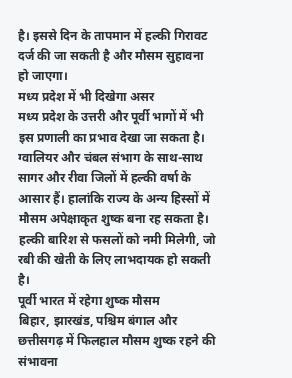है। इससे दिन के तापमान में हल्की गिरावट दर्ज की जा सकती है और मौसम सुहावना हो जाएगा।
मध्य प्रदेश में भी दिखेगा असर
मध्य प्रदेश के उत्तरी और पूर्वी भागों में भी इस प्रणाली का प्रभाव देखा जा सकता है। ग्वालियर और चंबल संभाग के साथ-साथ सागर और रीवा जिलों में हल्की वर्षा के आसार हैं। हालांकि राज्य के अन्य हिस्सों में मौसम अपेक्षाकृत शुष्क बना रह सकता है। हल्की बारिश से फसलों को नमी मिलेगी, जो रबी की खेती के लिए लाभदायक हो सकती है।
पूर्वी भारत में रहेगा शुष्क मौसम
बिहार, झारखंड, पश्चिम बंगाल और छत्तीसगढ़ में फिलहाल मौसम शुष्क रहने की संभावना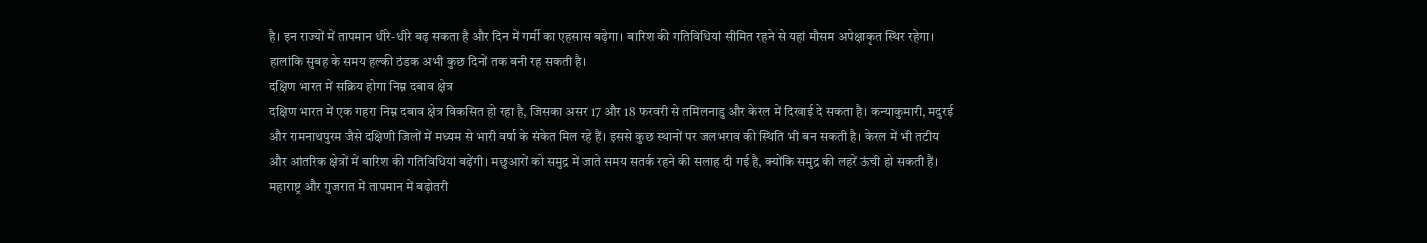है। इन राज्यों में तापमान धीरे-धीरे बढ़ सकता है और दिन में गर्मी का एहसास बढ़ेगा। बारिश की गतिविधियां सीमित रहने से यहां मौसम अपेक्षाकृत स्थिर रहेगा। हालांकि सुबह के समय हल्की ठंडक अभी कुछ दिनों तक बनी रह सकती है।
दक्षिण भारत में सक्रिय होगा निम्न दबाव क्षेत्र
दक्षिण भारत में एक गहरा निम्न दबाव क्षेत्र विकसित हो रहा है, जिसका असर 17 और 18 फरवरी से तमिलनाडु और केरल में दिखाई दे सकता है। कन्याकुमारी, मदुरई और रामनाथपुरम जैसे दक्षिणी जिलों में मध्यम से भारी वर्षा के संकेत मिल रहे हैं। इससे कुछ स्थानों पर जलभराव की स्थिति भी बन सकती है। केरल में भी तटीय और आंतरिक क्षेत्रों में बारिश की गतिविधियां बढ़ेंगी। मछुआरों को समुद्र में जाते समय सतर्क रहने की सलाह दी गई है, क्योंकि समुद्र की लहरें ऊंची हो सकती हैं।
महाराष्ट्र और गुजरात में तापमान में बढ़ोतरी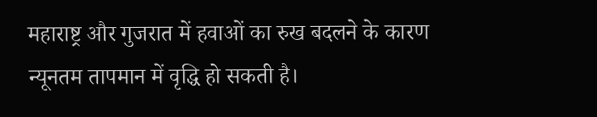महाराष्ट्र और गुजरात में हवाओं का रुख बदलने के कारण न्यूनतम तापमान में वृद्धि हो सकती है।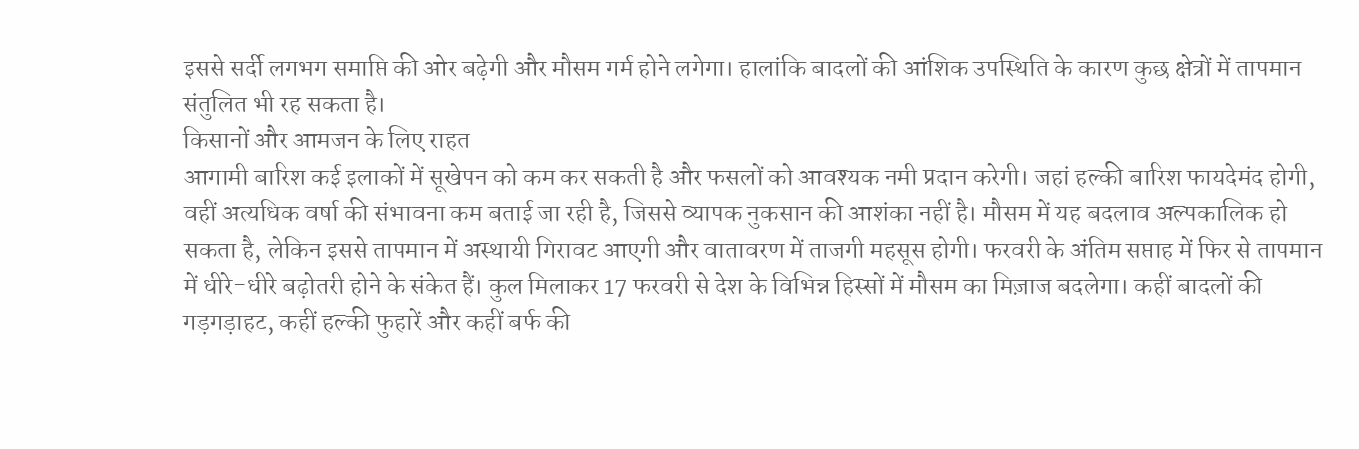इससे सर्दी लगभग समाप्ति की ओर बढ़ेगी और मौसम गर्म होने लगेगा। हालांकि बादलों की आंशिक उपस्थिति के कारण कुछ क्षेत्रों में तापमान संतुलित भी रह सकता है।
किसानों और आमजन के लिए राहत
आगामी बारिश कई इलाकों में सूखेपन को कम कर सकती है और फसलों को आवश्यक नमी प्रदान करेगी। जहां हल्की बारिश फायदेमंद होगी, वहीं अत्यधिक वर्षा की संभावना कम बताई जा रही है, जिससे व्यापक नुकसान की आशंका नहीं है। मौसम में यह बदलाव अल्पकालिक हो सकता है, लेकिन इससे तापमान में अस्थायी गिरावट आएगी और वातावरण में ताजगी महसूस होगी। फरवरी के अंतिम सप्ताह में फिर से तापमान में धीरे-धीरे बढ़ोतरी होने के संकेत हैं। कुल मिलाकर 17 फरवरी से देश के विभिन्न हिस्सों में मौसम का मिज़ाज बदलेगा। कहीं बादलों की गड़गड़ाहट, कहीं हल्की फुहारें और कहीं बर्फ की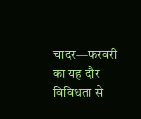चादर—फरवरी का यह दौर विविधता से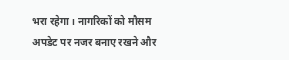भरा रहेगा। नागरिकों को मौसम अपडेट पर नजर बनाए रखने और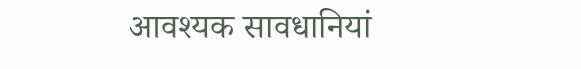आवश्यक सावधानियां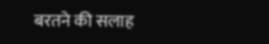बरतने की सलाह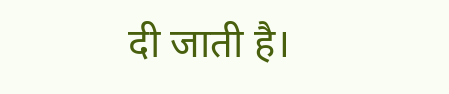दी जाती है।